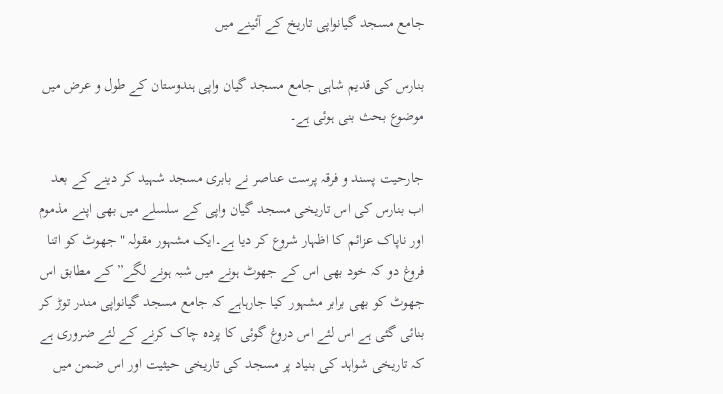جامع مسجد گیانواپی تاریخ کے آئینے میں

بنارس کی قدیم شاہی جامع مسجد گیان واپی ہندوستان کے طول و عرض میں موضوع بحث بنی ہوئی ہے۔

جارحیت پسند و فرقہ پرست عناصر نے بابری مسجد شہید کر دینے کے بعد اب بنارس کی اس تاریخی مسجد گیان واپی کے سلسلے میں بھی اپنے مذموم اور ناپاک عزائم کا اظہار شروع کر دیا ہے۔ایک مشہور مقولہ "جھوٹ کو اتنا فروغ دو کہ خود بھی اس کے جھوٹ ہونے میں شبہ ہونے لگے” کے مطابق اس جھوٹ کو بھی برابر مشہور کیا جارہاہے کہ جامع مسجد گیانواپی مندر توڑ کر بنائی گئی ہے اس لئے اس دروغ گوئی کا پردہ چاک کرنے کے لئے ضروری ہے کہ تاریخی شواہد کی بنیاد پر مسجد کی تاریخی حیثیت اور اس ضمن میں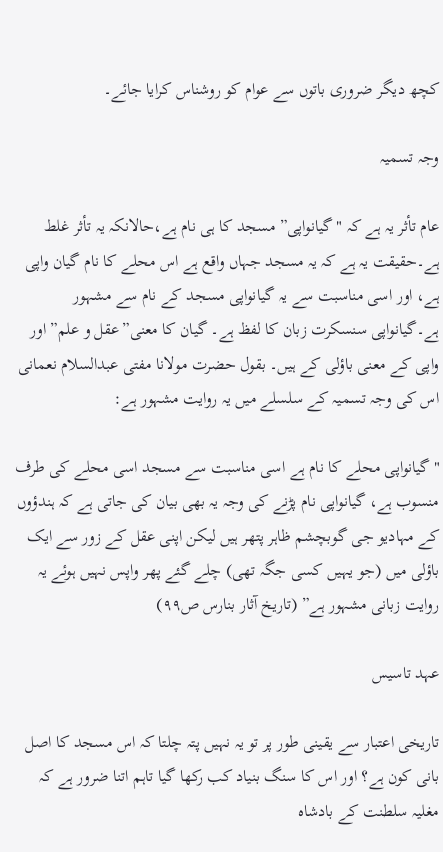کچھ دیگر ضروری باتوں سے عوام کو روشناس کرایا جائے۔

وجہ تسمیہ

عام تأثر یہ ہے کہ "گیانواپی” مسجد کا ہی نام ہے،حالانکہ یہ تأثر غلط ہے۔حقیقت یہ ہے کہ یہ مسجد جہاں واقع ہے اس محلے کا نام گیان واپی ہے، اور اسی مناسبت سے یہ گیانواپی مسجد کے نام سے مشہور ہے۔گیانواپی سنسکرت زبان کا لفظ ہے۔ گیان کا معنی”عقل و علم” اور واپی کے معنی باؤلی کے ہیں۔ بقول حضرت مولانا مفتی عبدالسلام نعمانی اس کی وجہ تسمیہ کے سلسلے میں یہ روایت مشہور ہے:

"گیانواپی محلے کا نام ہے اسی مناسبت سے مسجد اسی محلے کی طرف منسوب ہے، گیانواپی نام پڑنے کی وجہ یہ بھی بیان کی جاتی ہے کہ ہندؤوں کے مہادیو جی گوبچشم ظاہر پتھر ہیں لیکن اپنی عقل کے زور سے ایک باؤلی میں (جو یہیں کسی جگہ تھی) چلے گئے پھر واپس نہیں ہوئے یہ روایت زبانی مشہور ہے” (تاریخ آثار بنارس ص٩٩)

عہد تاسیس

تاریخی اعتبار سے یقینی طور پر تو یہ نہیں پتہ چلتا کہ اس مسجد کا اصل بانی کون ہے؟ اور اس کا سنگ بنیاد کب رکھا گیا تاہم اتنا ضرور ہے کہ مغلیہ سلطنت کے بادشاہ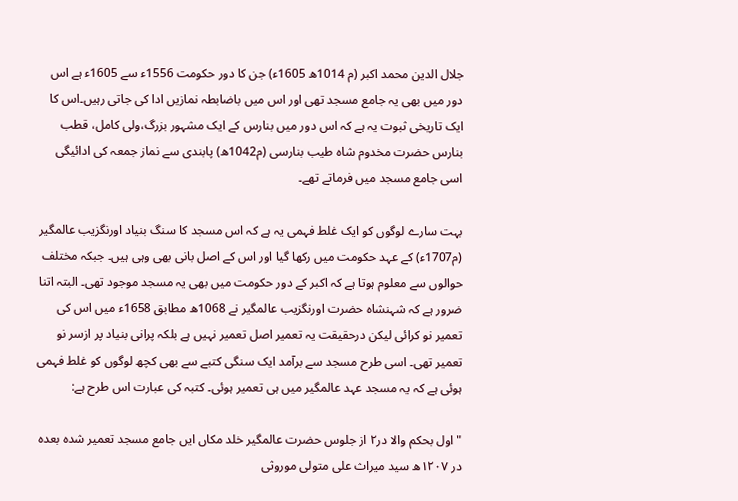جلال الدین محمد اکبر (م 1014ھ 1605ء) جن کا دور حکومت 1556ء سے 1605ء ہے اس دور میں بھی یہ جامع مسجد تھی اور اس میں باضابطہ نمازیں ادا کی جاتی رہیں۔اس کا ایک تاریخی ثبوت یہ ہے کہ اس دور میں بنارس کے ایک مشہور بزرگ،ولی کامل، قطب بنارس حضرت مخدوم شاہ طیب بنارسی (م1042ھ) پابندی سے نماز جمعہ کی ادائیگی اسی جامع مسجد میں فرماتے تھے۔

بہت سارے لوگوں کو ایک غلط فہمی یہ ہے کہ اس مسجد کا سنگ بنیاد اورنگزیب عالمگیر (م1707ء) کے عہد حکومت میں رکھا گیا اور اس کے اصل بانی بھی وہی ہیں۔ جبکہ مختلف حوالوں سے معلوم ہوتا ہے کہ اکبر کے دور حکومت میں بھی یہ مسجد موجود تھی۔ البتہ اتنا ضرور ہے کہ شہنشاہ حضرت اورنگزیب عالمگیر نے 1068ھ مطابق 1658ء میں اس کی تعمیر نو کرائی لیکن درحقیقت یہ تعمیر اصل تعمیر نہیں ہے بلکہ پرانی بنیاد پر ازسر نو تعمیر تھی۔ اسی طرح مسجد سے برآمد ایک سنگی کتبے سے بھی کچھ لوگوں کو غلط فہمی ہوئی ہے کہ یہ مسجد عہد عالمگیر میں ہی تعمیر ہوئی۔ کتبہ کی عبارت اس طرح ہے:

"اول بحکم والا در۲ از جلوس حضرت عالمگیر خلد مکاں ایں جامع مسجد تعمیر شدہ بعدہ در ١٢٠٧ھ سید میراث علی متولی موروثی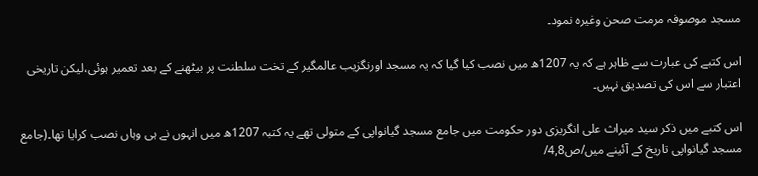مسجد موصوفہ مرمت صحن وغیرہ نمود۔

اس کتبے کی عبارت سے ظاہر ہے کہ یہ 1207ھ میں نصب کیا گیا کہ یہ مسجد اورنگزیب عالمگیر کے تخت سلطنت پر بیٹھنے کے بعد تعمیر ہوئی،لیکن تاریخی اعتبار سے اس کی تصدیق نہیں۔

اس کتبے میں ذکر سید میراث علی انگریزی دور حکومت میں جامع مسجد گیانواپی کے متولی تھے یہ کتبہ 1207ھ میں انہوں نے ہی وہاں نصب کرایا تھا۔(جامع مسجد گیانواپی تاریخ کے آئینے میں/ص4,8/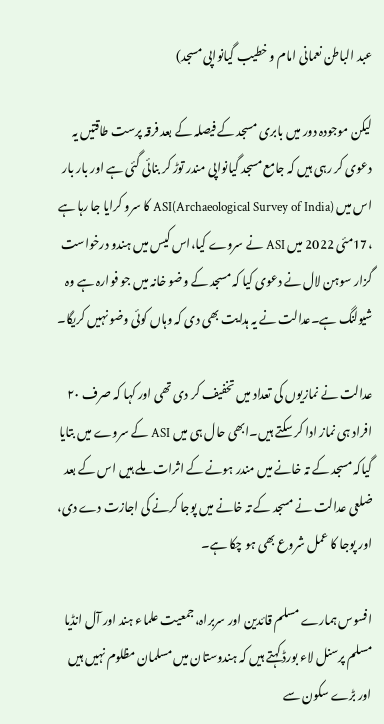عبد الباطن نعمانی امام و خطیب گیانواپی مسجد)

لیکن موجودہ دور میں بابری مسجد کے فیصلہ کے بعد فرقہ پرست طاقتیں یہ دعوی کر رہی ہیں کہ جامع مسجد گیانواپی مندر توڑ کر بنائی گئی ہے اور بار بار اس میں ASI(Archaeological Survey of India) کا سرو کرایا جا رہا ہے ،17مئی 2022 میں ASI نے سروے کیا،اس کیس میں ہندو درخواست گزار سوہن لال نے دعوی کیا کہ مسجد کے وضو خانہ میں جو فوارہ ہے وہ شیولنگ ہے۔عدالت نے یہ ہدایت بھی دی کہ وہاں کوئی وضو نہیں کریگا۔

عدالت نے نمازیوں کی تعداد میں تخفیف کر دی تھی اور کہا کہ صرف ۲۰ افراد ہی نماز ادا کر سکتے ہیں۔ابھی حال ہی میں ASI کے سروے میں بتایا گیاکہ مسجد کے تہ خانے میں مندر ہونے کے اثرات ملے ہیں اس کے بعد ضلعی عدالت نے مسجد کے تہ خانے میں پوجا کرنے کی اجازت دے دی، اور پوجا کا عمل شروع بھی ہو چکا ہے۔

افسوس ہمارے مسلم قائدین اور سربراہ،جمعیت علماء ہند اور آل انڈیا مسلم پرسنل لاء بورڈ کہتے ہیں کہ ہندوستان میں مسلمان مظلوم نہیں ہیں اور بڑے سکون سے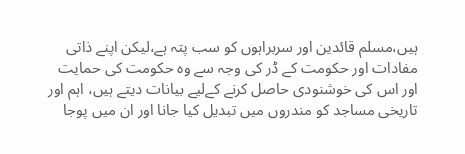ہیں،مسلم قائدین اور سربراہوں کو سب پتہ ہے،لیکن اپنے ذاتی مفادات اور حکومت کے ڈر کی وجہ سے وہ حکومت کی حمایت اور اس کی خوشنودی حاصل کرنے کےلیے بیانات دیتے ہیں، اہم اور تاریخی مساجد کو مندروں میں تبدیل کیا جانا اور ان میں پوجا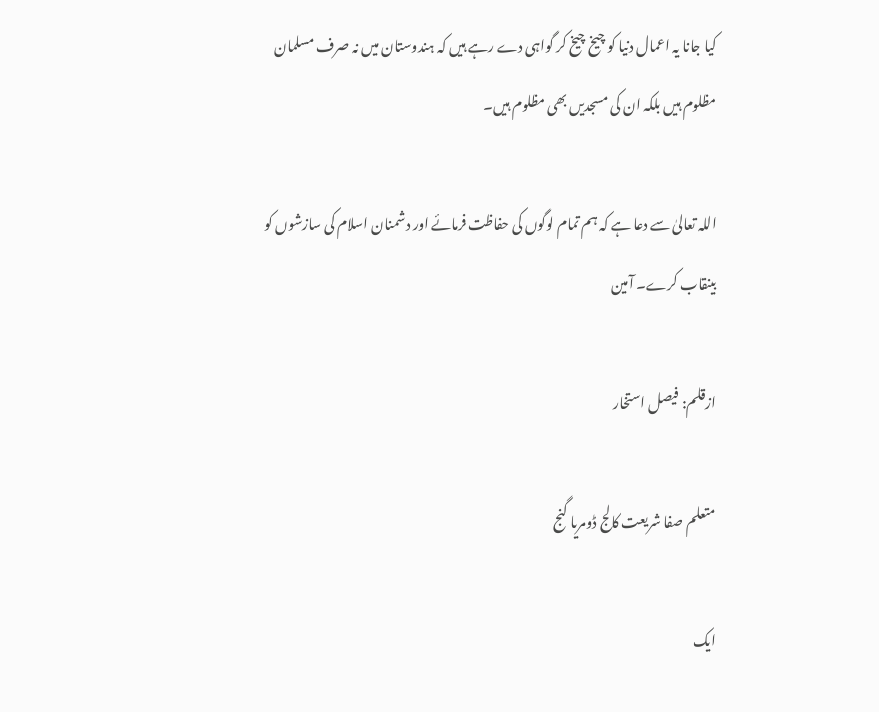کیا جانا یہ اعمال دنیا کو چیخ چیخ کر گواہی دے رہے ہیں کہ ہندوستان میں نہ صرف مسلمان مظلوم ہیں بلکہ ان کی مسجدیں بھی مظلوم ہیں۔

اللہ تعالیٰ سے دعا ہے کہ ہم تمام لوگوں کی حفاظت فرمائے اور دشمنان اسلام کی سازشوں کو بینقاب کرے۔ آمین

ازقلم: فیصل استخار

متعلم صفا شریعت کالج ڈومریا گنج

ایک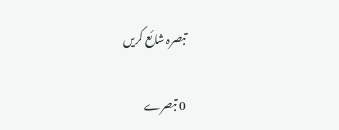تبصرہ شائع کریں

0 تبصرے